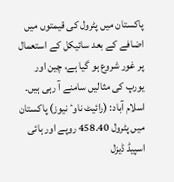پاکستان میں پٹرول کی قیمتوں میں اضافے کے بعد سائیکل کے استعمال پر غور شروع ہو گیا ہے، چین اور یورپ کی مثالیں سامنے آ رہی ہیں۔
اسلام آباد: (رائیٹ ناوٴ نیوز) پاکستان میں پٹرول 458.40 روپے اور ہائی اسپیڈ ڈیزل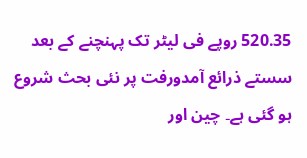520.35 روپے فی لیٹر تک پہنچنے کے بعد سستے ذرائع آمدورفت پر نئی بحث شروع ہو گئی ہے۔ چین اور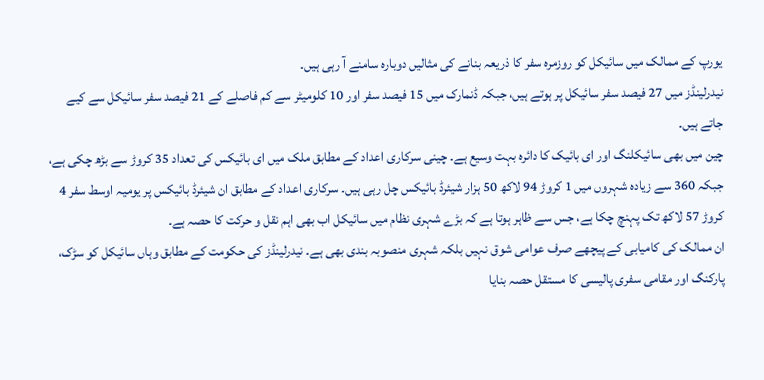یورپ کے ممالک میں سائیکل کو روزمرہ سفر کا ذریعہ بنانے کی مثالیں دوبارہ سامنے آ رہی ہیں۔
نیدرلینڈز میں 27 فیصد سفر سائیکل پر ہوتے ہیں، جبکہ ڈنمارک میں 15 فیصد سفر اور 10 کلومیٹر سے کم فاصلے کے 21 فیصد سفر سائیکل سے کیے جاتے ہیں۔
چین میں بھی سائیکلنگ اور ای بائیک کا دائرہ بہت وسیع ہے۔ چینی سرکاری اعداد کے مطابق ملک میں ای بائیکس کی تعداد 35 کروڑ سے بڑھ چکی ہے، جبکہ 360 سے زیادہ شہروں میں 1 کروڑ 94 لاکھ 50 ہزار شیئرڈ بائیکس چل رہی ہیں۔ سرکاری اعداد کے مطابق ان شیئرڈ بائیکس پر یومیہ اوسط سفر 4 کروڑ 57 لاکھ تک پہنچ چکا ہے، جس سے ظاہر ہوتا ہے کہ بڑے شہری نظام میں سائیکل اب بھی اہم نقل و حرکت کا حصہ ہے۔
ان ممالک کی کامیابی کے پیچھے صرف عوامی شوق نہیں بلکہ شہری منصوبہ بندی بھی ہے۔ نیدرلینڈز کی حکومت کے مطابق وہاں سائیکل کو سڑک، پارکنگ اور مقامی سفری پالیسی کا مستقل حصہ بنایا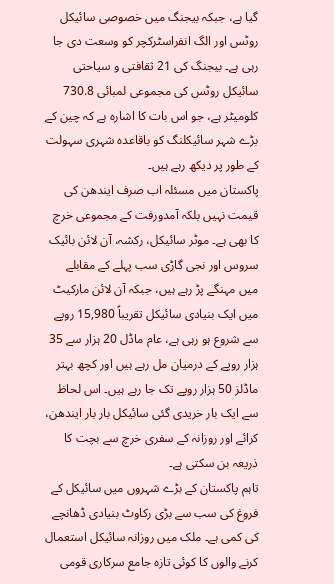گیا ہے، جبکہ بیجنگ میں خصوصی سائیکل روٹس اور الگ انفراسٹرکچر کو وسعت دی جا رہی ہے۔ بیجنگ کی 21 ثقافتی و سیاحتی سائیکل روٹس کی مجموعی لمبائی 730.8 کلومیٹر ہے، جو اس بات کا اشارہ ہے کہ چین کے بڑے شہر سائیکلنگ کو باقاعدہ شہری سہولت کے طور پر دیکھ رہے ہیں۔
پاکستان میں مسئلہ اب صرف ایندھن کی قیمت نہیں بلکہ آمدورفت کے مجموعی خرچ کا بھی ہے۔ موٹر سائیکل، رکشہ، آن لائن بائیک سروس اور نجی گاڑی سب پہلے کے مقابلے میں مہنگے پڑ رہے ہیں، جبکہ آن لائن مارکیٹ میں ایک بنیادی سائیکل تقریباً 15,980 روپے سے شروع ہو رہی ہے، عام ماڈل 20 ہزار سے 35 ہزار روپے کے درمیان مل رہے ہیں اور کچھ بہتر ماڈلز 50 ہزار روپے تک جا رہے ہیں۔ اس لحاظ سے ایک بار خریدی گئی سائیکل بار بار ایندھن، کرائے اور روزانہ کے سفری خرچ سے بچت کا ذریعہ بن سکتی ہے۔
تاہم پاکستان کے بڑے شہروں میں سائیکل کے فروغ کی سب سے بڑی رکاوٹ بنیادی ڈھانچے کی کمی ہے۔ ملک میں روزانہ سائیکل استعمال کرنے والوں کا کوئی تازہ جامع سرکاری قومی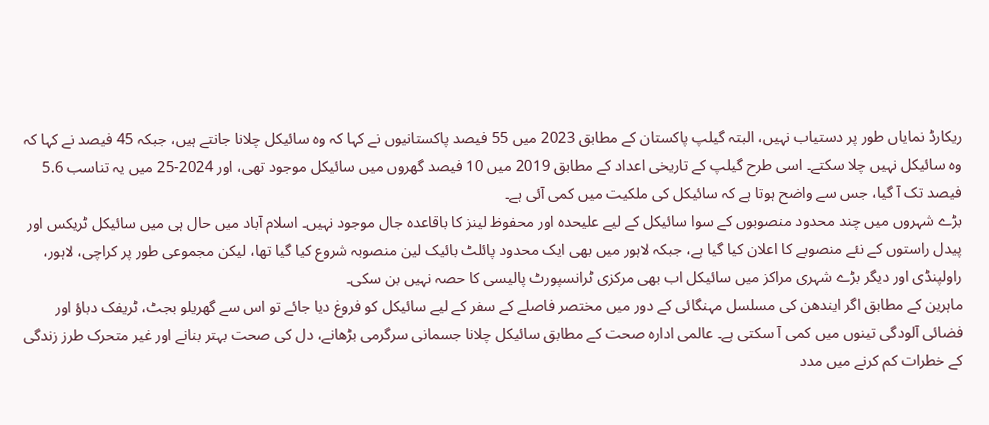ریکارڈ نمایاں طور پر دستیاب نہیں، البتہ گیلپ پاکستان کے مطابق 2023 میں 55 فیصد پاکستانیوں نے کہا کہ وہ سائیکل چلانا جانتے ہیں، جبکہ 45 فیصد نے کہا کہ وہ سائیکل نہیں چلا سکتے۔ اسی طرح گیلپ کے تاریخی اعداد کے مطابق 2019 میں 10 فیصد گھروں میں سائیکل موجود تھی، اور 2024-25 میں یہ تناسب 5.6 فیصد تک آ گیا، جس سے واضح ہوتا ہے کہ سائیکل کی ملکیت میں کمی آئی ہے۔
بڑے شہروں میں چند محدود منصوبوں کے سوا سائیکل کے لیے علیحدہ اور محفوظ لینز کا باقاعدہ جال موجود نہیں۔ اسلام آباد میں حال ہی میں سائیکل ٹریکس اور پیدل راستوں کے نئے منصوبے کا اعلان کیا گیا ہے، جبکہ لاہور میں بھی ایک محدود پائلٹ بائیک لین منصوبہ شروع کیا گیا تھا، لیکن مجموعی طور پر کراچی، لاہور، راولپنڈی اور دیگر بڑے شہری مراکز میں سائیکل اب بھی مرکزی ٹرانسپورٹ پالیسی کا حصہ نہیں بن سکی۔
ماہرین کے مطابق اگر ایندھن کی مسلسل مہنگائی کے دور میں مختصر فاصلے کے سفر کے لیے سائیکل کو فروغ دیا جائے تو اس سے گھریلو بجٹ، ٹریفک دباؤ اور فضائی آلودگی تینوں میں کمی آ سکتی ہے۔ عالمی ادارہ صحت کے مطابق سائیکل چلانا جسمانی سرگرمی بڑھانے، دل کی صحت بہتر بنانے اور غیر متحرک طرز زندگی کے خطرات کم کرنے میں مدد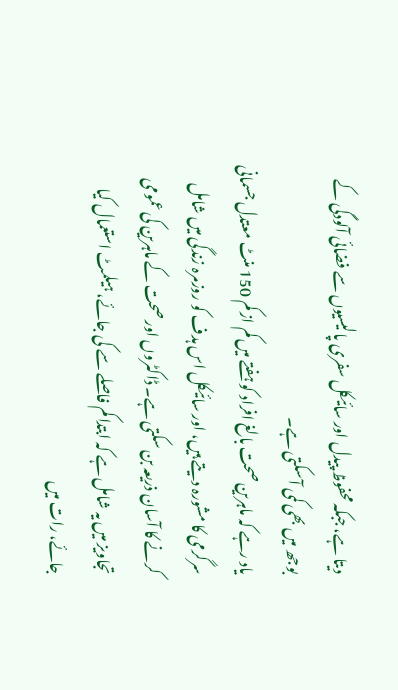دیتا ہے، جبکہ محفوظ پیدل اور سائیکل سفری پالیسیوں سے فضائی آلودگی کے بوجھ میں بھی کمی آ سکتی ہے۔
یاد رہے کہ ماہرین صحت بالغ افراد کو ہفتے میں کم از کم 150 منٹ معتدل جسمانی سرگرمی کا مشورہ دیتے ہیں، اور سائیکل اس ہدف کو روزمرہ زندگی میں شامل کرنے کا آسان ذریعہ بن سکتی ہے۔ ڈاکٹروں اور صحت کے ماہرین کی عمومی تجاویز میں یہ شامل ہے کہ ابتدا کم فاصلے سے کی جائے، ہیلمٹ استعمال کیا جائے، رات میں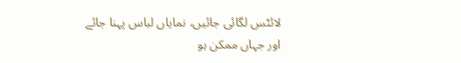لائٹس لگائی جائیں، نمایاں لباس پہنا جائے اور جہاں ممکن ہو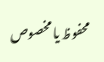محفوظ یا مخصوص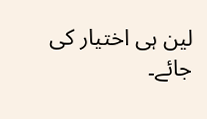لین ہی اختیار کی جائے۔